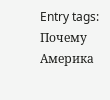Entry tags:
Почему Америка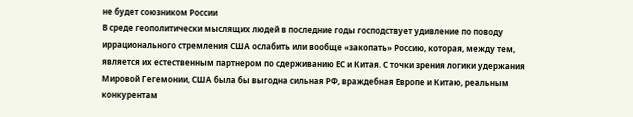не будет союзником России
В среде геополитически мыслящих людей в последние годы господствует удивление по поводу иррационального стремления США ослабить или вообще «закопать» Россию, которая, между тем, является их естественным партнером по сдерживанию ЕС и Китая. С точки зрения логики удержания Мировой Гегемонии, США была бы выгодна сильная РФ, враждебная Европе и Китаю, реальным конкурентам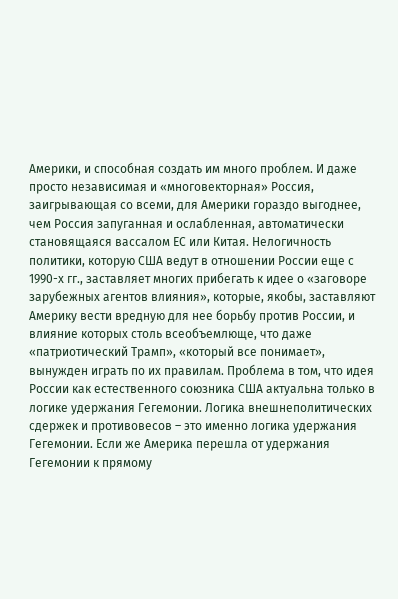Америки, и способная создать им много проблем. И даже просто независимая и «многовекторная» Россия, заигрывающая со всеми, для Америки гораздо выгоднее, чем Россия запуганная и ослабленная, автоматически становящаяся вассалом ЕС или Китая. Нелогичность политики, которую США ведут в отношении России еще с 1990-х гг., заставляет многих прибегать к идее о «заговоре зарубежных агентов влияния», которые, якобы, заставляют Америку вести вредную для нее борьбу против России, и влияние которых столь всеобъемлюще, что даже «патриотический Трамп», «который все понимает», вынужден играть по их правилам. Проблема в том, что идея России как естественного союзника США актуальна только в логике удержания Гегемонии. Логика внешнеполитических сдержек и противовесов – это именно логика удержания Гегемонии. Если же Америка перешла от удержания Гегемонии к прямому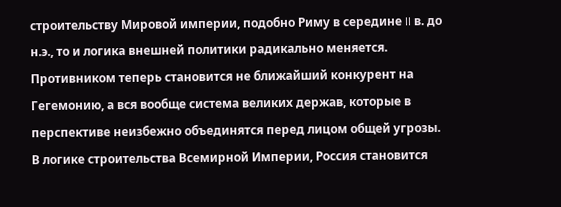строительству Мировой империи, подобно Риму в середине II в. до н.э., то и логика внешней политики радикально меняется. Противником теперь становится не ближайший конкурент на Гегемонию, а вся вообще система великих держав, которые в перспективе неизбежно объединятся перед лицом общей угрозы. В логике строительства Всемирной Империи, Россия становится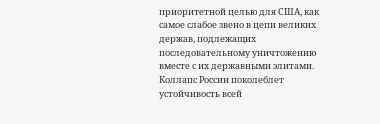приоритетной целью для США, как самое слабое звено в цепи великих держав, подлежащих последовательному уничтожению вместе с их державными элитами. Коллапс России поколеблет устойчивость всей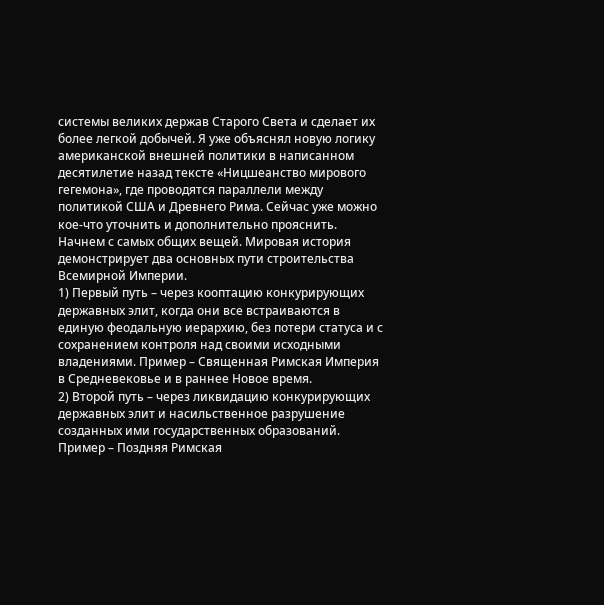системы великих держав Старого Света и сделает их более легкой добычей. Я уже объяснял новую логику американской внешней политики в написанном десятилетие назад тексте «Ницшеанство мирового гегемона», где проводятся параллели между политикой США и Древнего Рима. Сейчас уже можно кое-что уточнить и дополнительно прояснить.
Начнем с самых общих вещей. Мировая история демонстрирует два основных пути строительства Всемирной Империи.
1) Первый путь – через кооптацию конкурирующих державных элит, когда они все встраиваются в единую феодальную иерархию, без потери статуса и с сохранением контроля над своими исходными владениями. Пример – Священная Римская Империя в Средневековье и в раннее Новое время.
2) Второй путь – через ликвидацию конкурирующих державных элит и насильственное разрушение созданных ими государственных образований. Пример – Поздняя Римская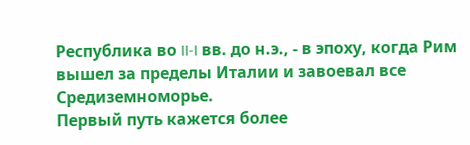Республика во II-I вв. до н.э., - в эпоху, когда Рим вышел за пределы Италии и завоевал все Средиземноморье.
Первый путь кажется более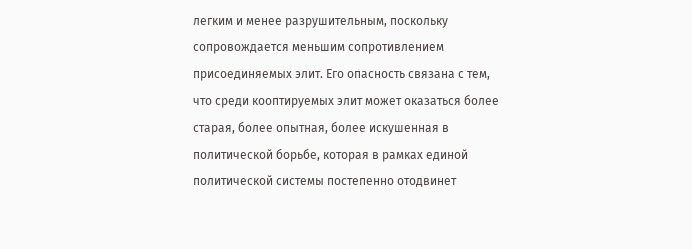легким и менее разрушительным, поскольку сопровождается меньшим сопротивлением присоединяемых элит. Его опасность связана с тем, что среди кооптируемых элит может оказаться более старая, более опытная, более искушенная в политической борьбе, которая в рамках единой политической системы постепенно отодвинет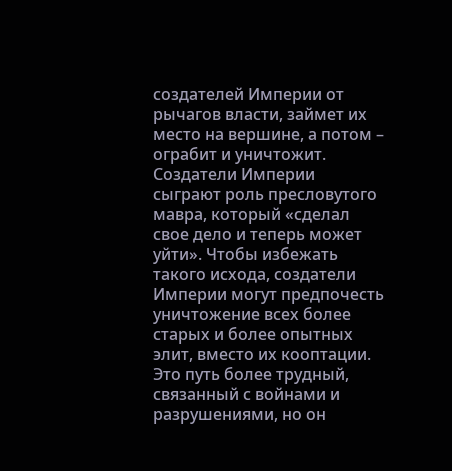создателей Империи от рычагов власти, займет их место на вершине, а потом – ограбит и уничтожит. Создатели Империи сыграют роль пресловутого мавра, который «сделал свое дело и теперь может уйти». Чтобы избежать такого исхода, создатели Империи могут предпочесть уничтожение всех более старых и более опытных элит, вместо их кооптации. Это путь более трудный, связанный с войнами и разрушениями, но он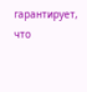гарантирует, что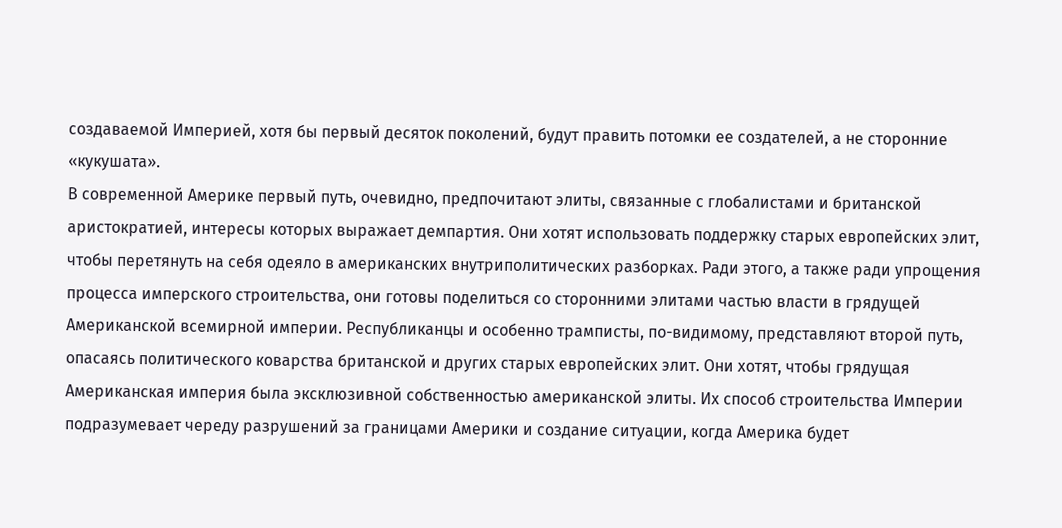создаваемой Империей, хотя бы первый десяток поколений, будут править потомки ее создателей, а не сторонние «кукушата».
В современной Америке первый путь, очевидно, предпочитают элиты, связанные с глобалистами и британской аристократией, интересы которых выражает демпартия. Они хотят использовать поддержку старых европейских элит, чтобы перетянуть на себя одеяло в американских внутриполитических разборках. Ради этого, а также ради упрощения процесса имперского строительства, они готовы поделиться со сторонними элитами частью власти в грядущей Американской всемирной империи. Республиканцы и особенно трамписты, по-видимому, представляют второй путь, опасаясь политического коварства британской и других старых европейских элит. Они хотят, чтобы грядущая Американская империя была эксклюзивной собственностью американской элиты. Их способ строительства Империи подразумевает череду разрушений за границами Америки и создание ситуации, когда Америка будет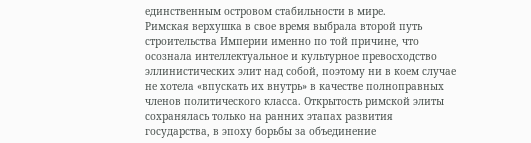единственным островом стабильности в мире.
Римская верхушка в свое время выбрала второй путь строительства Империи именно по той причине, что осознала интеллектуальное и культурное превосходство эллинистических элит над собой, поэтому ни в коем случае не хотела «впускать их внутрь» в качестве полноправных членов политического класса. Открытость римской элиты сохранялась только на ранних этапах развития государства, в эпоху борьбы за объединение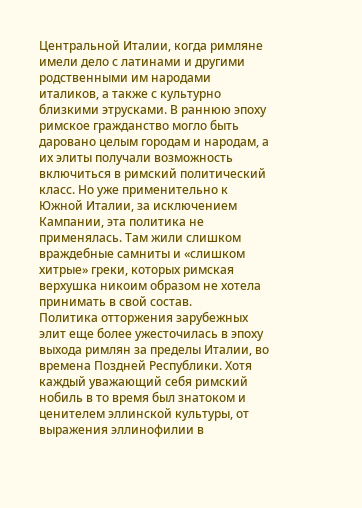Центральной Италии, когда римляне имели дело с латинами и другими родственными им народами италиков, а также с культурно близкими этрусками. В раннюю эпоху римское гражданство могло быть даровано целым городам и народам, а их элиты получали возможность включиться в римский политический класс. Но уже применительно к Южной Италии, за исключением Кампании, эта политика не применялась. Там жили слишком враждебные самниты и «слишком хитрые» греки, которых римская верхушка никоим образом не хотела принимать в свой состав.
Политика отторжения зарубежных элит еще более ужесточилась в эпоху выхода римлян за пределы Италии, во времена Поздней Республики. Хотя каждый уважающий себя римский нобиль в то время был знатоком и ценителем эллинской культуры, от выражения эллинофилии в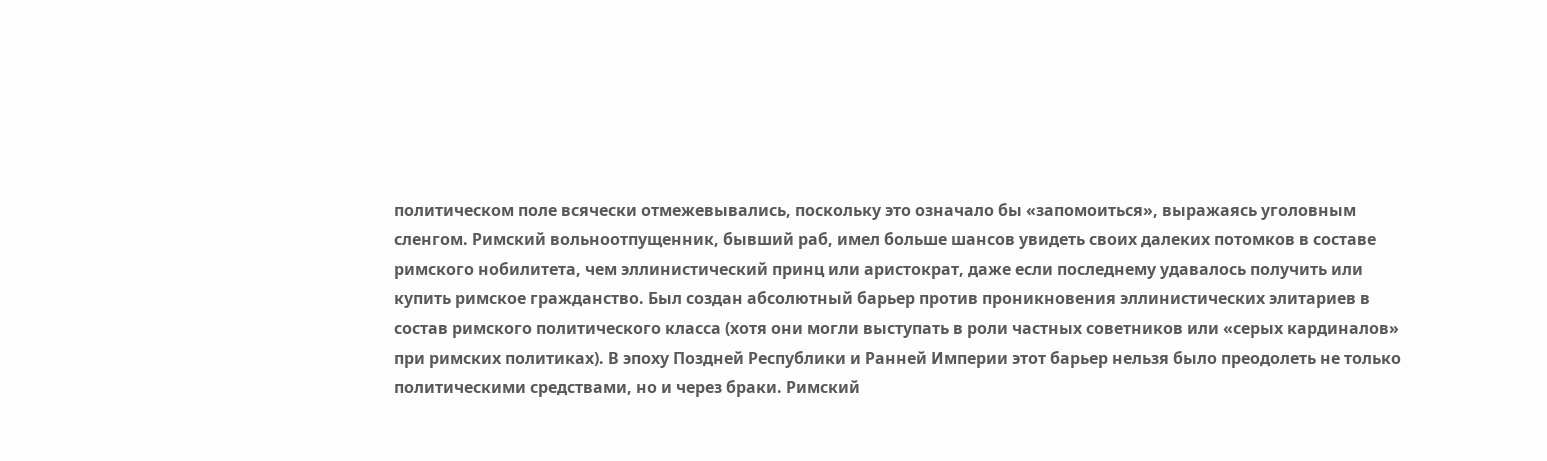политическом поле всячески отмежевывались, поскольку это означало бы «запомоиться», выражаясь уголовным сленгом. Римский вольноотпущенник, бывший раб, имел больше шансов увидеть своих далеких потомков в составе римского нобилитета, чем эллинистический принц или аристократ, даже если последнему удавалось получить или купить римское гражданство. Был создан абсолютный барьер против проникновения эллинистических элитариев в состав римского политического класса (хотя они могли выступать в роли частных советников или «серых кардиналов» при римских политиках). В эпоху Поздней Республики и Ранней Империи этот барьер нельзя было преодолеть не только политическими средствами, но и через браки. Римский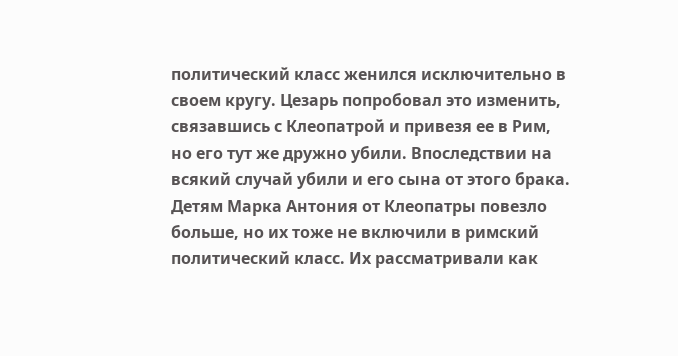политический класс женился исключительно в своем кругу. Цезарь попробовал это изменить, связавшись с Клеопатрой и привезя ее в Рим, но его тут же дружно убили. Впоследствии на всякий случай убили и его сына от этого брака. Детям Марка Антония от Клеопатры повезло больше, но их тоже не включили в римский политический класс. Их рассматривали как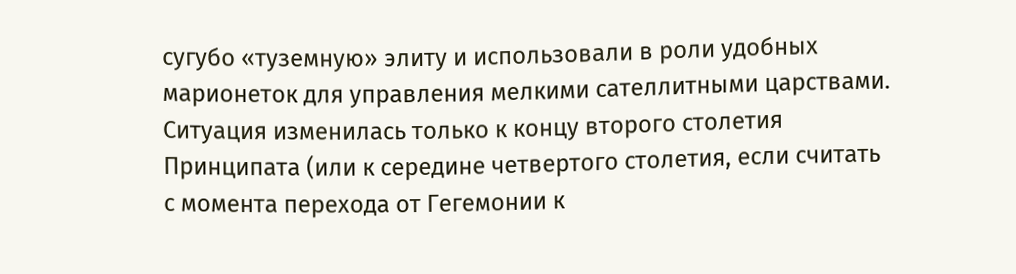сугубо «туземную» элиту и использовали в роли удобных марионеток для управления мелкими сателлитными царствами.
Ситуация изменилась только к концу второго столетия Принципата (или к середине четвертого столетия, если считать с момента перехода от Гегемонии к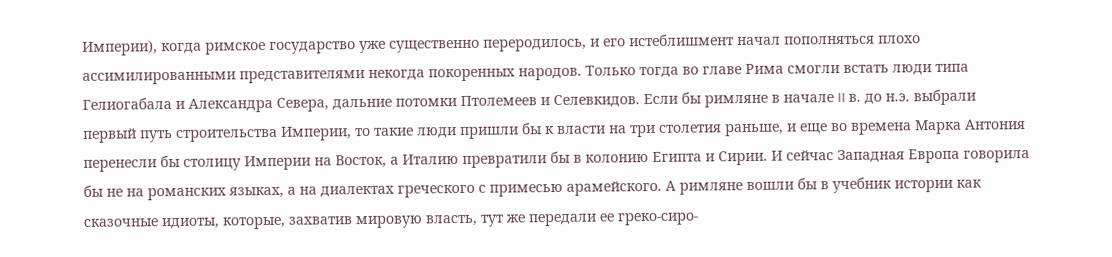Империи), когда римское государство уже существенно переродилось, и его истеблишмент начал пополняться плохо ассимилированными представителями некогда покоренных народов. Только тогда во главе Рима смогли встать люди типа Гелиогабала и Александра Севера, дальние потомки Птолемеев и Селевкидов. Если бы римляне в начале II в. до н.э. выбрали первый путь строительства Империи, то такие люди пришли бы к власти на три столетия раньше, и еще во времена Марка Антония перенесли бы столицу Империи на Восток, а Италию превратили бы в колонию Египта и Сирии. И сейчас Западная Европа говорила бы не на романских языках, а на диалектах греческого с примесью арамейского. А римляне вошли бы в учебник истории как сказочные идиоты, которые, захватив мировую власть, тут же передали ее греко-сиро-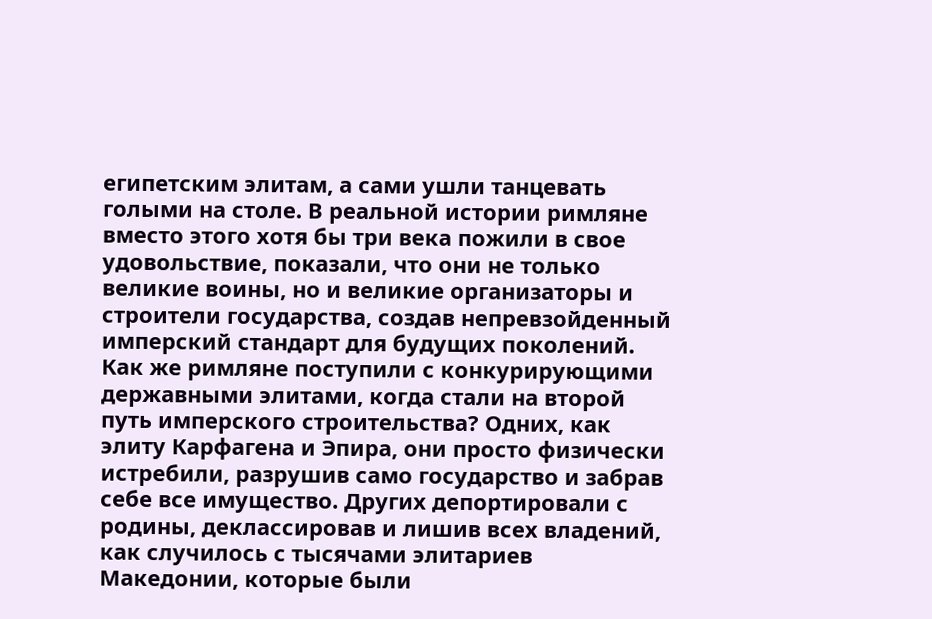египетским элитам, а сами ушли танцевать голыми на столе. В реальной истории римляне вместо этого хотя бы три века пожили в свое удовольствие, показали, что они не только великие воины, но и великие организаторы и строители государства, создав непревзойденный имперский стандарт для будущих поколений.
Как же римляне поступили с конкурирующими державными элитами, когда стали на второй путь имперского строительства? Одних, как элиту Карфагена и Эпира, они просто физически истребили, разрушив само государство и забрав себе все имущество. Других депортировали с родины, деклассировав и лишив всех владений, как случилось с тысячами элитариев Македонии, которые были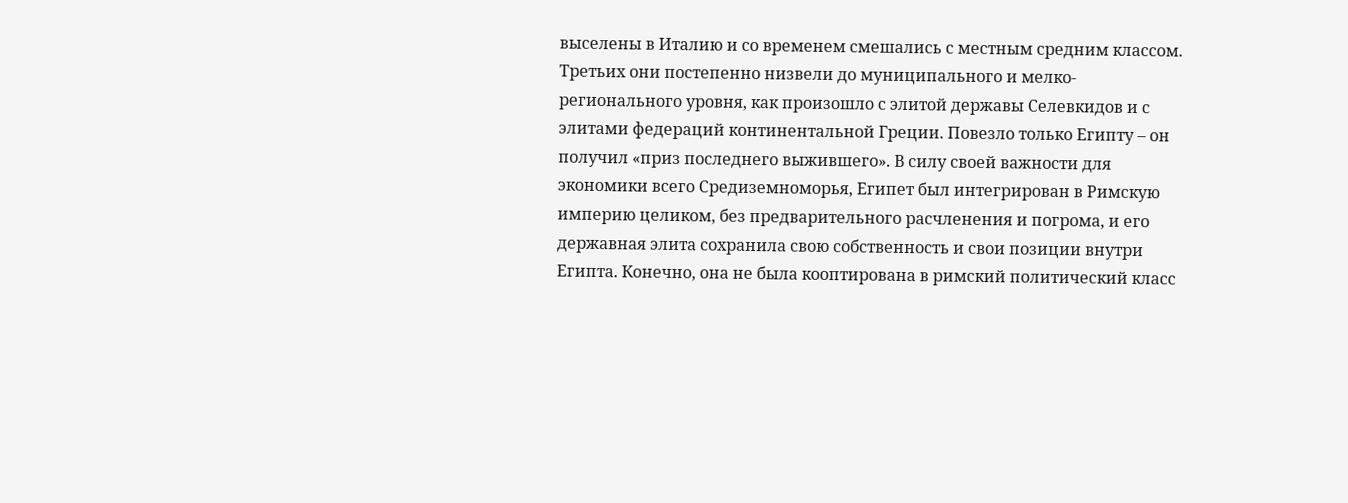выселены в Италию и со временем смешались с местным средним классом. Третьих они постепенно низвели до муниципального и мелко-регионального уровня, как произошло с элитой державы Селевкидов и с элитами федераций континентальной Греции. Повезло только Египту – он получил «приз последнего выжившего». В силу своей важности для экономики всего Средиземноморья, Египет был интегрирован в Римскую империю целиком, без предварительного расчленения и погрома, и его державная элита сохранила свою собственность и свои позиции внутри Египта. Конечно, она не была кооптирована в римский политический класс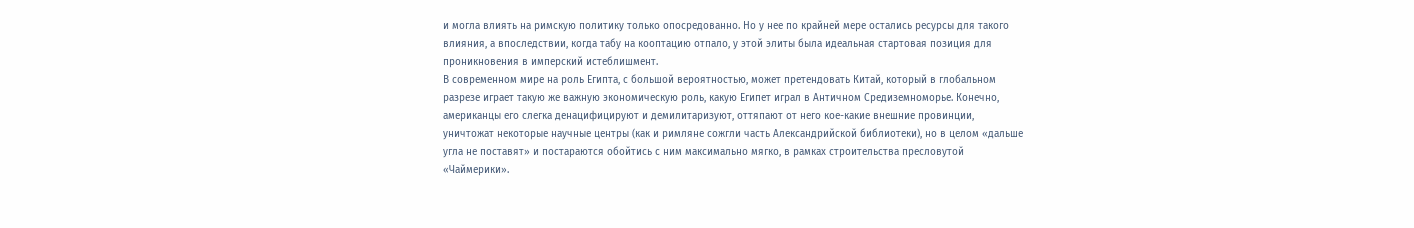и могла влиять на римскую политику только опосредованно. Но у нее по крайней мере остались ресурсы для такого влияния, а впоследствии, когда табу на кооптацию отпало, у этой элиты была идеальная стартовая позиция для проникновения в имперский истеблишмент.
В современном мире на роль Египта, с большой вероятностью, может претендовать Китай, который в глобальном разрезе играет такую же важную экономическую роль, какую Египет играл в Античном Средиземноморье. Конечно, американцы его слегка денацифицируют и демилитаризуют, оттяпают от него кое-какие внешние провинции, уничтожат некоторые научные центры (как и римляне сожгли часть Александрийской библиотеки), но в целом «дальше угла не поставят» и постараются обойтись с ним максимально мягко, в рамках строительства пресловутой «Чаймерики».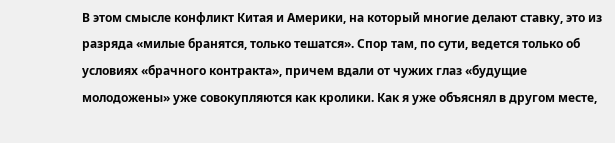В этом смысле конфликт Китая и Америки, на который многие делают ставку, это из разряда «милые бранятся, только тешатся». Спор там, по сути, ведется только об условиях «брачного контракта», причем вдали от чужих глаз «будущие молодожены» уже совокупляются как кролики. Как я уже объяснял в другом месте,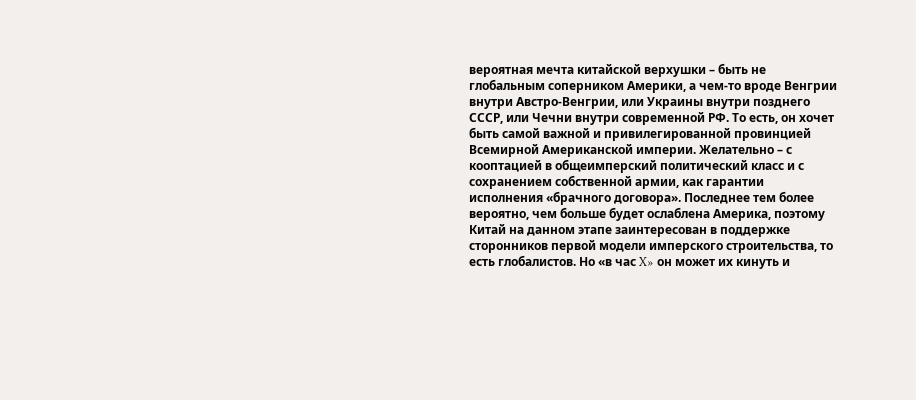вероятная мечта китайской верхушки – быть не глобальным соперником Америки, а чем-то вроде Венгрии внутри Австро-Венгрии, или Украины внутри позднего СССР, или Чечни внутри современной РФ. То есть, он хочет быть самой важной и привилегированной провинцией Всемирной Американской империи. Желательно – с кооптацией в общеимперский политический класс и с сохранением собственной армии, как гарантии исполнения «брачного договора». Последнее тем более вероятно, чем больше будет ослаблена Америка, поэтому Китай на данном этапе заинтересован в поддержке сторонников первой модели имперского строительства, то есть глобалистов. Но «в час X» он может их кинуть и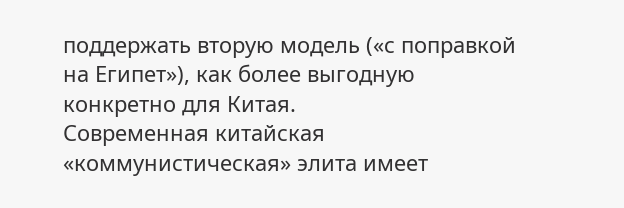поддержать вторую модель («с поправкой на Египет»), как более выгодную конкретно для Китая.
Современная китайская «коммунистическая» элита имеет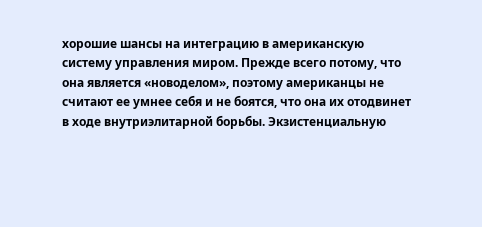хорошие шансы на интеграцию в американскую систему управления миром. Прежде всего потому, что она является «новоделом», поэтому американцы не считают ее умнее себя и не боятся, что она их отодвинет в ходе внутриэлитарной борьбы. Экзистенциальную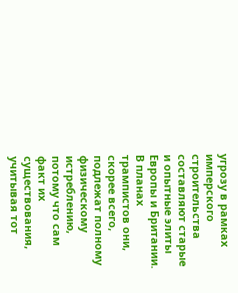угрозу в рамках имперского строительства составляют старые и опытные элиты Европы и Британии. В планах трампистов они, скорее всего, подлежат полному физическому истреблению, потому что сам факт их существования, учитывая тот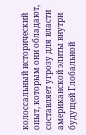колоссальный исторический опыт, которым они обладают, составляет угрозу для власти американской элиты внутри будущей Глобальной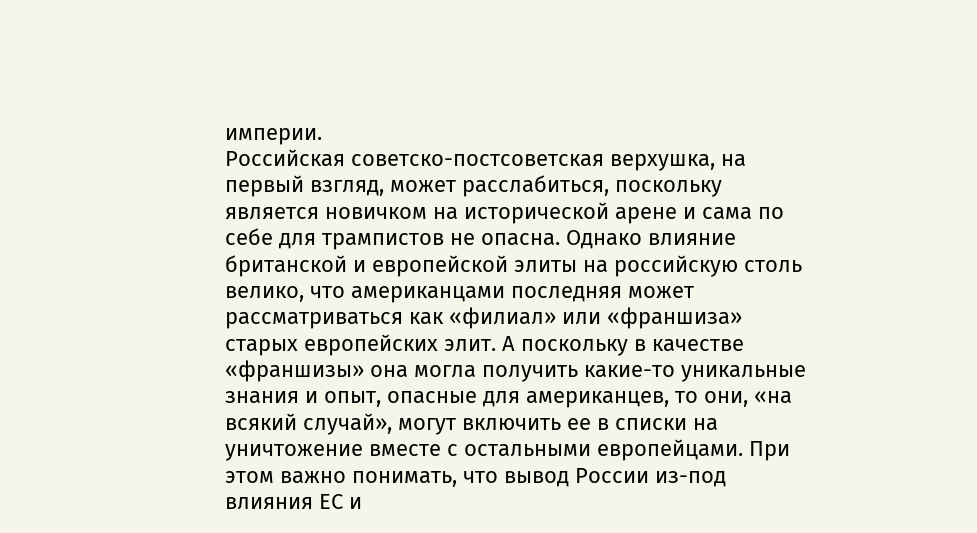империи.
Российская советско-постсоветская верхушка, на первый взгляд, может расслабиться, поскольку является новичком на исторической арене и сама по себе для трампистов не опасна. Однако влияние британской и европейской элиты на российскую столь велико, что американцами последняя может рассматриваться как «филиал» или «франшиза» старых европейских элит. А поскольку в качестве «франшизы» она могла получить какие-то уникальные знания и опыт, опасные для американцев, то они, «на всякий случай», могут включить ее в списки на уничтожение вместе с остальными европейцами. При этом важно понимать, что вывод России из-под влияния ЕС и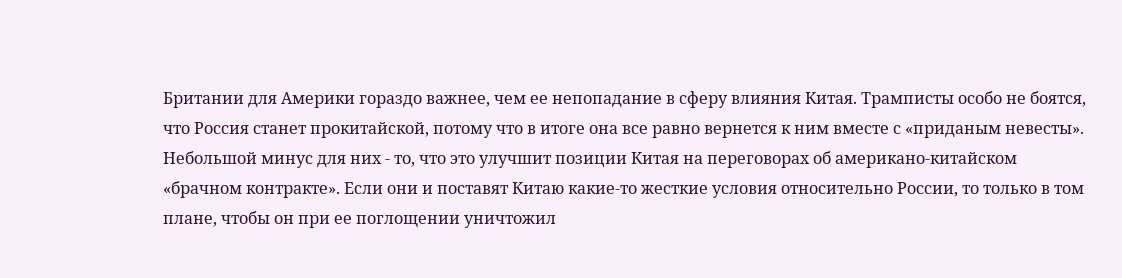Британии для Америки гораздо важнее, чем ее непопадание в сферу влияния Китая. Трамписты особо не боятся, что Россия станет прокитайской, потому что в итоге она все равно вернется к ним вместе с «приданым невесты». Небольшой минус для них - то, что это улучшит позиции Китая на переговорах об американо-китайском «брачном контракте». Если они и поставят Китаю какие-то жесткие условия относительно России, то только в том плане, чтобы он при ее поглощении уничтожил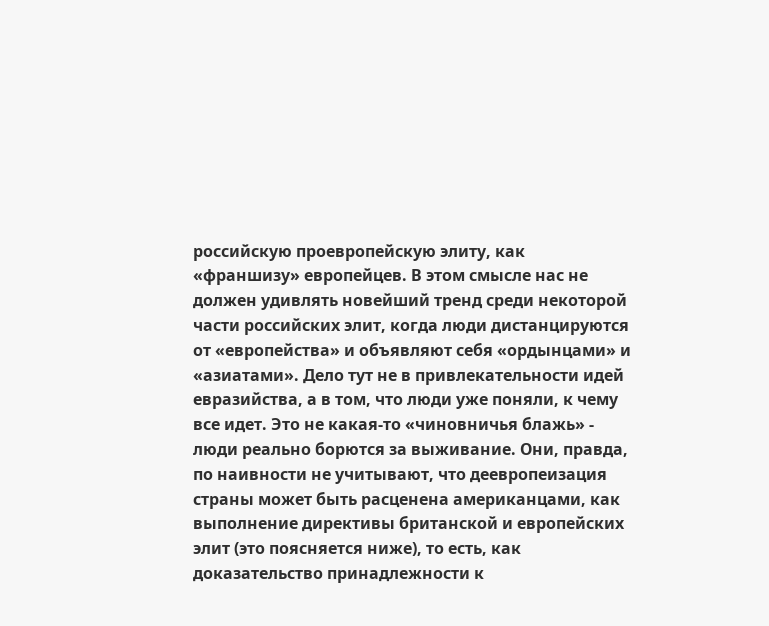российскую проевропейскую элиту, как «франшизу» европейцев. В этом смысле нас не должен удивлять новейший тренд среди некоторой части российских элит, когда люди дистанцируются от «европейства» и объявляют себя «ордынцами» и «азиатами». Дело тут не в привлекательности идей евразийства, а в том, что люди уже поняли, к чему все идет. Это не какая-то «чиновничья блажь» - люди реально борются за выживание. Они, правда, по наивности не учитывают, что деевропеизация страны может быть расценена американцами, как выполнение директивы британской и европейских элит (это поясняется ниже), то есть, как доказательство принадлежности к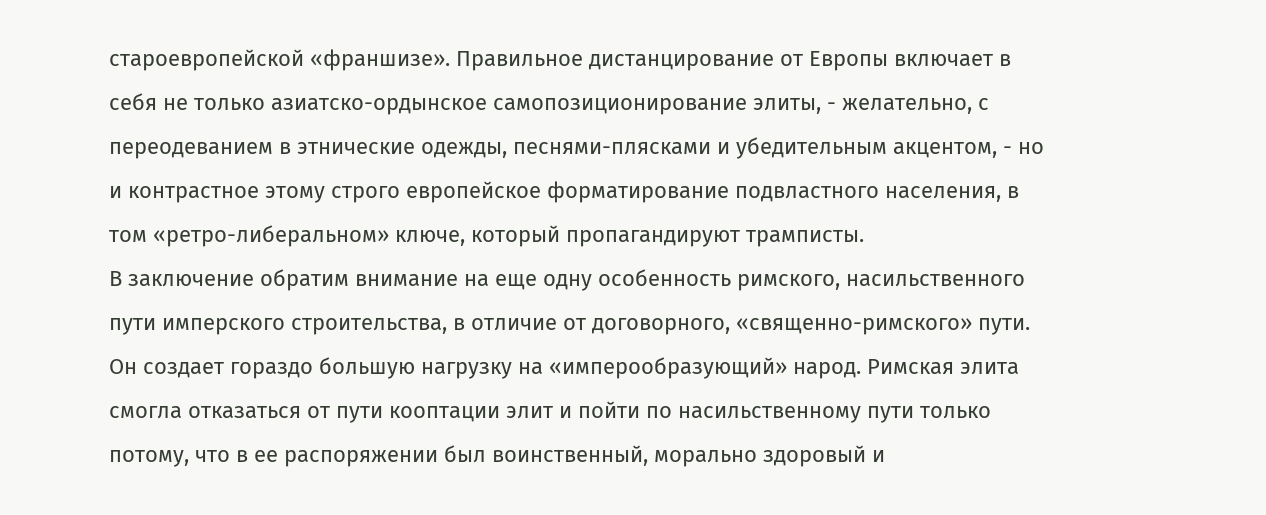староевропейской «франшизе». Правильное дистанцирование от Европы включает в себя не только азиатско-ордынское самопозиционирование элиты, - желательно, с переодеванием в этнические одежды, песнями-плясками и убедительным акцентом, - но и контрастное этому строго европейское форматирование подвластного населения, в том «ретро-либеральном» ключе, который пропагандируют трамписты.
В заключение обратим внимание на еще одну особенность римского, насильственного пути имперского строительства, в отличие от договорного, «священно-римского» пути. Он создает гораздо большую нагрузку на «имперообразующий» народ. Римская элита смогла отказаться от пути кооптации элит и пойти по насильственному пути только потому, что в ее распоряжении был воинственный, морально здоровый и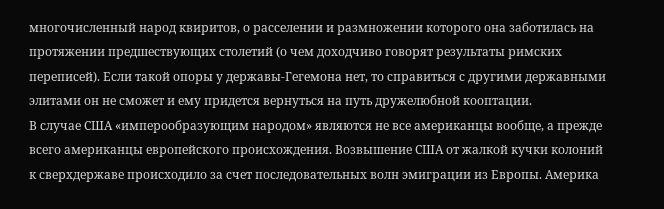многочисленный народ квиритов, о расселении и размножении которого она заботилась на протяжении предшествующих столетий (о чем доходчиво говорят результаты римских переписей). Если такой опоры у державы-Гегемона нет, то справиться с другими державными элитами он не сможет и ему придется вернуться на путь дружелюбной кооптации.
В случае США «имперообразующим народом» являются не все американцы вообще, а прежде всего американцы европейского происхождения. Возвышение США от жалкой кучки колоний к сверхдержаве происходило за счет последовательных волн эмиграции из Европы. Америка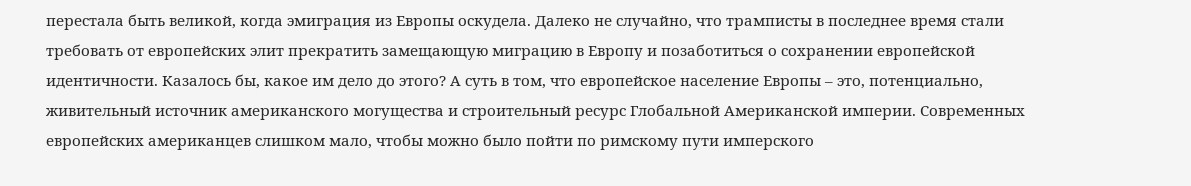перестала быть великой, когда эмиграция из Европы оскудела. Далеко не случайно, что трамписты в последнее время стали требовать от европейских элит прекратить замещающую миграцию в Европу и позаботиться о сохранении европейской идентичности. Казалось бы, какое им дело до этого? А суть в том, что европейское население Европы – это, потенциально, живительный источник американского могущества и строительный ресурс Глобальной Американской империи. Современных европейских американцев слишком мало, чтобы можно было пойти по римскому пути имперского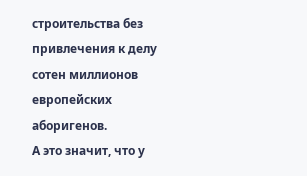строительства без привлечения к делу сотен миллионов европейских аборигенов.
А это значит, что у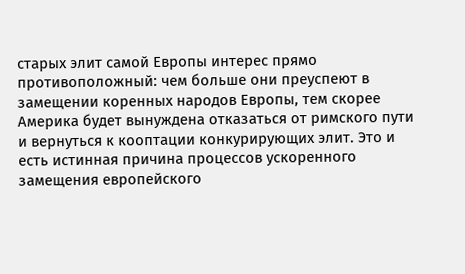старых элит самой Европы интерес прямо противоположный: чем больше они преуспеют в замещении коренных народов Европы, тем скорее Америка будет вынуждена отказаться от римского пути и вернуться к кооптации конкурирующих элит. Это и есть истинная причина процессов ускоренного замещения европейского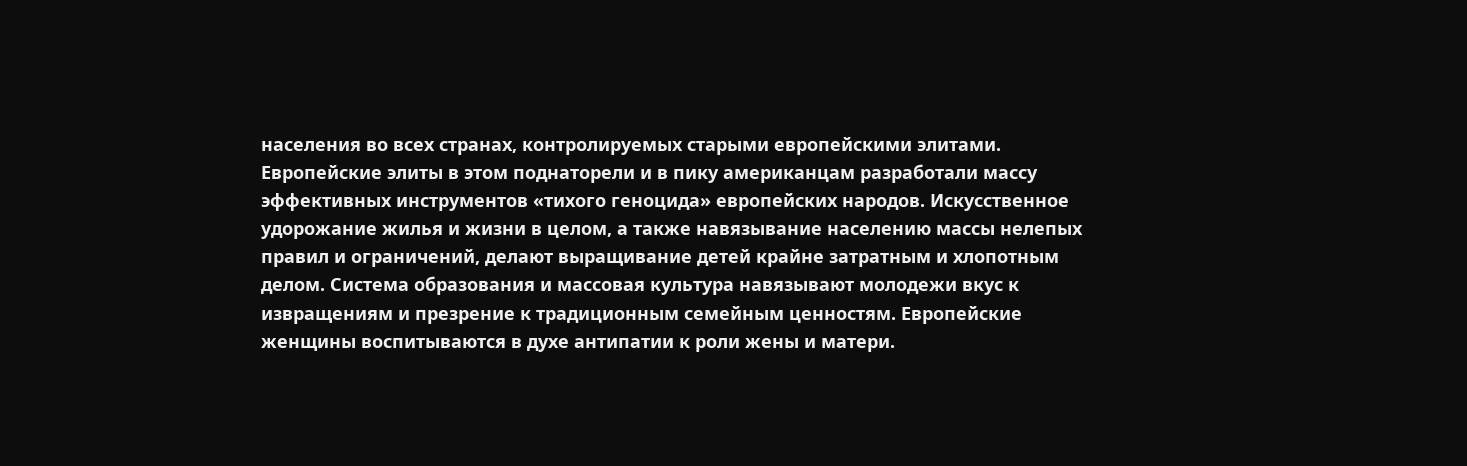населения во всех странах, контролируемых старыми европейскими элитами.
Европейские элиты в этом поднаторели и в пику американцам разработали массу эффективных инструментов «тихого геноцида» европейских народов. Искусственное удорожание жилья и жизни в целом, а также навязывание населению массы нелепых правил и ограничений, делают выращивание детей крайне затратным и хлопотным делом. Система образования и массовая культура навязывают молодежи вкус к извращениям и презрение к традиционным семейным ценностям. Европейские женщины воспитываются в духе антипатии к роли жены и матери.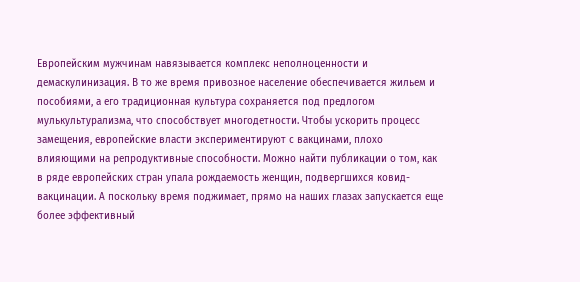Европейским мужчинам навязывается комплекс неполноценности и демаскулинизация. В то же время привозное население обеспечивается жильем и пособиями, а его традиционная культура сохраняется под предлогом мулькультурализма, что способствует многодетности. Чтобы ускорить процесс замещения, европейские власти экспериментируют с вакцинами, плохо влияющими на репродуктивные способности. Можно найти публикации о том, как в ряде европейских стран упала рождаемость женщин, подвергшихся ковид-вакцинации. А поскольку время поджимает, прямо на наших глазах запускается еще более эффективный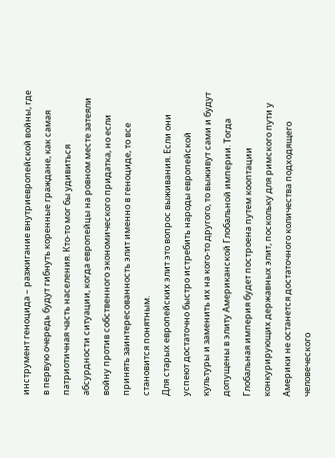инструмент геноцида – разжигание внутриевропейской войны, где в первую очередь будут гибнуть коренные граждане, как самая патриотичная часть населения. Кто-то мог бы удивиться абсурдности ситуации, когда европейцы на ровном месте затеяли войну против собственного экономического придатка, но если принять заинтересованность элит именно в геноциде, то все становится понятным.
Для старых европейских элит это вопрос выживания. Если они успеют достаточно быстро истребить народы европейской культуры и заменить их на кого-то другого, то выживут сами и будут допущены в элиту Американской Глобальной империи. Тогда Глобальная империя будет построена путем кооптации конкурирующих державных элит, поскольку для римского пути у Америки не останется достаточного количества подходящего человеческого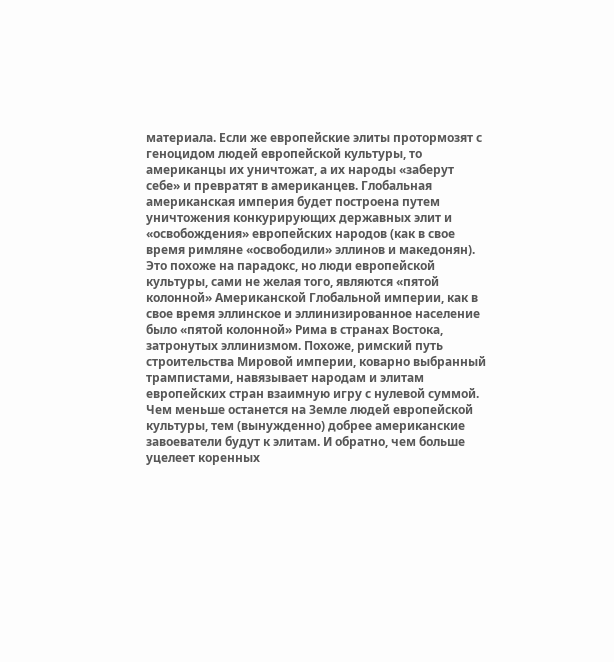материала. Если же европейские элиты протормозят с геноцидом людей европейской культуры, то американцы их уничтожат, а их народы «заберут себе» и превратят в американцев. Глобальная американская империя будет построена путем уничтожения конкурирующих державных элит и «освобождения» европейских народов (как в свое время римляне «освободили» эллинов и македонян).
Это похоже на парадокс, но люди европейской культуры, сами не желая того, являются «пятой колонной» Американской Глобальной империи, как в свое время эллинское и эллинизированное население было «пятой колонной» Рима в странах Востока, затронутых эллинизмом. Похоже, римский путь строительства Мировой империи, коварно выбранный трампистами, навязывает народам и элитам европейских стран взаимную игру с нулевой суммой. Чем меньше останется на Земле людей европейской культуры, тем (вынужденно) добрее американские завоеватели будут к элитам. И обратно, чем больше уцелеет коренных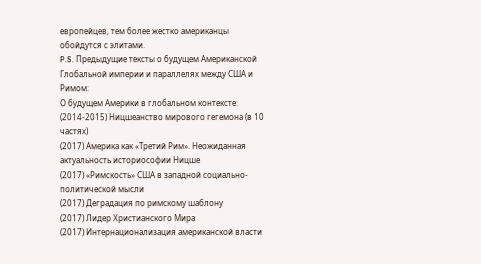европейцев, тем более жестко американцы обойдутся с элитами.
P.S. Предыдущие тексты о будущем Американской Глобальной империи и параллелях между США и Римом:
О будущем Америки в глобальном контексте:
(2014-2015) Ницшеанство мирового гегемона (в 10 частях)
(2017) Америка как «Третий Рим». Неожиданная актуальность историософии Ницше
(2017) «Римскость» США в западной социально-политической мысли
(2017) Деградация по римскому шаблону
(2017) Лидер Христианского Мира
(2017) Интернационализация американской власти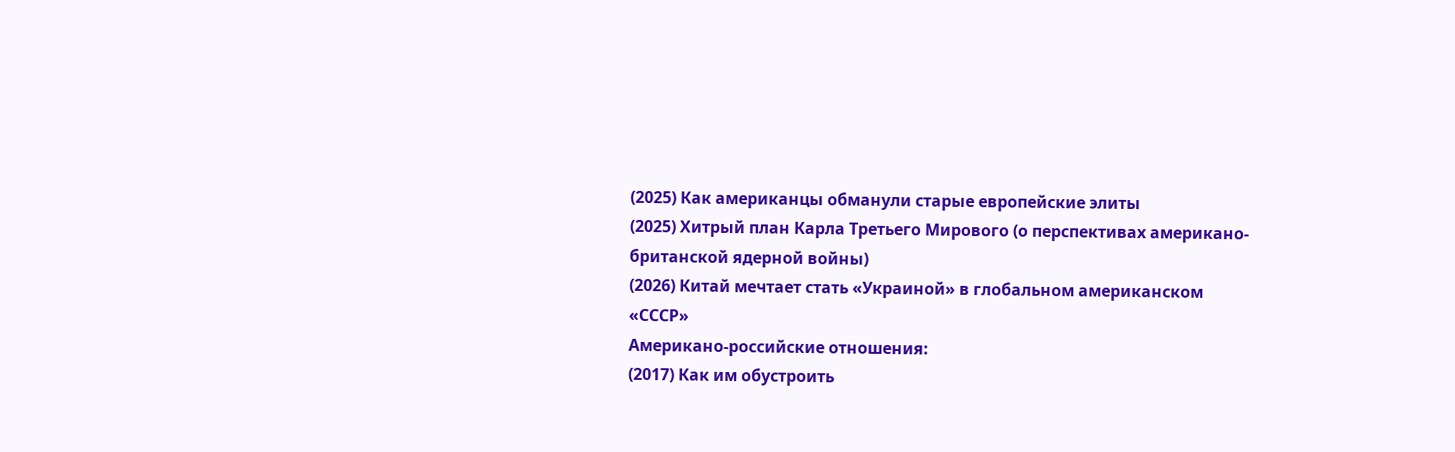(2025) Как американцы обманули старые европейские элиты
(2025) Хитрый план Карла Третьего Мирового (о перспективах американо-британской ядерной войны)
(2026) Китай мечтает стать «Украиной» в глобальном американском «СССР»
Американо-российские отношения:
(2017) Как им обустроить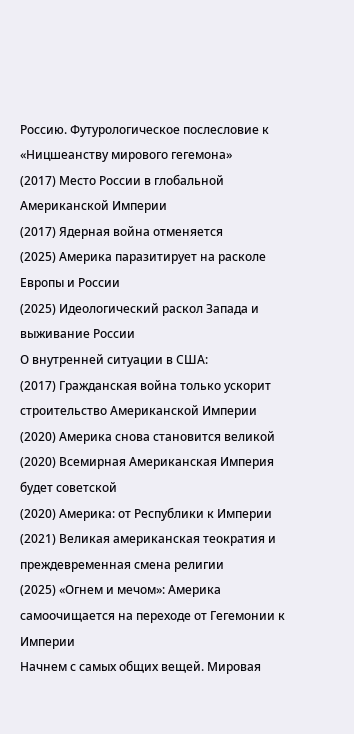Россию. Футурологическое послесловие к «Ницшеанству мирового гегемона»
(2017) Место России в глобальной Американской Империи
(2017) Ядерная война отменяется
(2025) Америка паразитирует на расколе Европы и России
(2025) Идеологический раскол Запада и выживание России
О внутренней ситуации в США:
(2017) Гражданская война только ускорит строительство Американской Империи
(2020) Америка снова становится великой
(2020) Всемирная Американская Империя будет советской
(2020) Америка: от Республики к Империи
(2021) Великая американская теократия и преждевременная смена религии
(2025) «Огнем и мечом»: Америка самоочищается на переходе от Гегемонии к Империи
Начнем с самых общих вещей. Мировая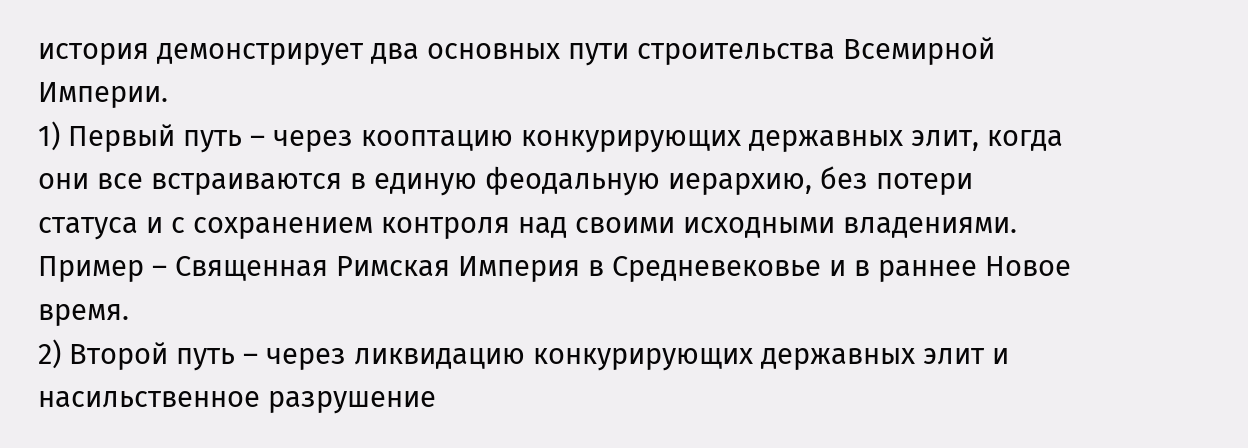история демонстрирует два основных пути строительства Всемирной Империи.
1) Первый путь – через кооптацию конкурирующих державных элит, когда они все встраиваются в единую феодальную иерархию, без потери статуса и с сохранением контроля над своими исходными владениями. Пример – Священная Римская Империя в Средневековье и в раннее Новое время.
2) Второй путь – через ликвидацию конкурирующих державных элит и насильственное разрушение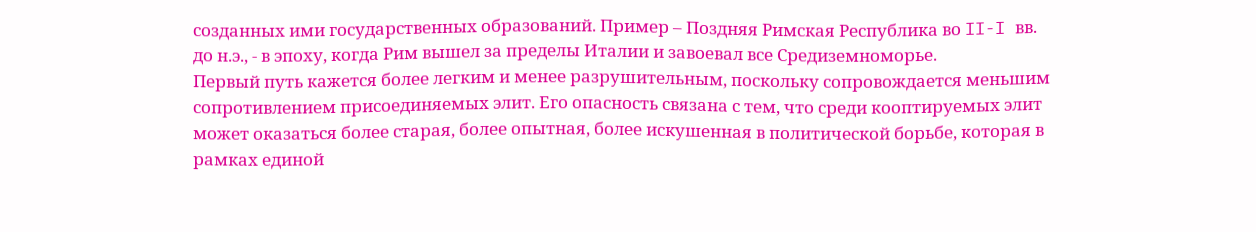созданных ими государственных образований. Пример – Поздняя Римская Республика во II-I вв. до н.э., - в эпоху, когда Рим вышел за пределы Италии и завоевал все Средиземноморье.
Первый путь кажется более легким и менее разрушительным, поскольку сопровождается меньшим сопротивлением присоединяемых элит. Его опасность связана с тем, что среди кооптируемых элит может оказаться более старая, более опытная, более искушенная в политической борьбе, которая в рамках единой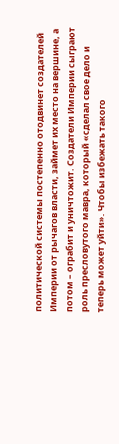политической системы постепенно отодвинет создателей Империи от рычагов власти, займет их место на вершине, а потом – ограбит и уничтожит. Создатели Империи сыграют роль пресловутого мавра, который «сделал свое дело и теперь может уйти». Чтобы избежать такого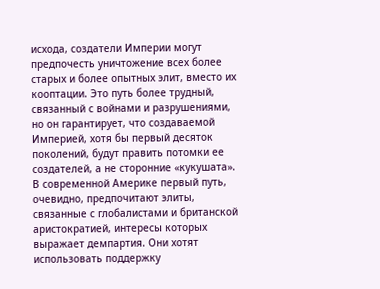исхода, создатели Империи могут предпочесть уничтожение всех более старых и более опытных элит, вместо их кооптации. Это путь более трудный, связанный с войнами и разрушениями, но он гарантирует, что создаваемой Империей, хотя бы первый десяток поколений, будут править потомки ее создателей, а не сторонние «кукушата».
В современной Америке первый путь, очевидно, предпочитают элиты, связанные с глобалистами и британской аристократией, интересы которых выражает демпартия. Они хотят использовать поддержку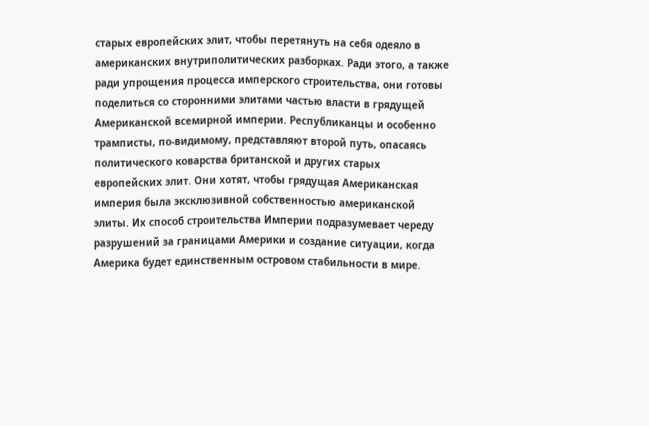старых европейских элит, чтобы перетянуть на себя одеяло в американских внутриполитических разборках. Ради этого, а также ради упрощения процесса имперского строительства, они готовы поделиться со сторонними элитами частью власти в грядущей Американской всемирной империи. Республиканцы и особенно трамписты, по-видимому, представляют второй путь, опасаясь политического коварства британской и других старых европейских элит. Они хотят, чтобы грядущая Американская империя была эксклюзивной собственностью американской элиты. Их способ строительства Империи подразумевает череду разрушений за границами Америки и создание ситуации, когда Америка будет единственным островом стабильности в мире.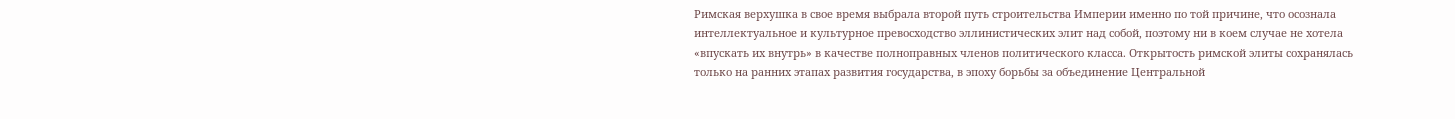Римская верхушка в свое время выбрала второй путь строительства Империи именно по той причине, что осознала интеллектуальное и культурное превосходство эллинистических элит над собой, поэтому ни в коем случае не хотела «впускать их внутрь» в качестве полноправных членов политического класса. Открытость римской элиты сохранялась только на ранних этапах развития государства, в эпоху борьбы за объединение Центральной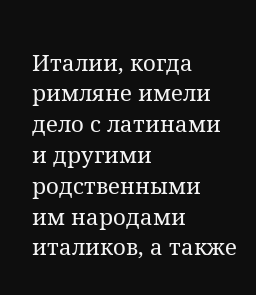Италии, когда римляне имели дело с латинами и другими родственными им народами италиков, а также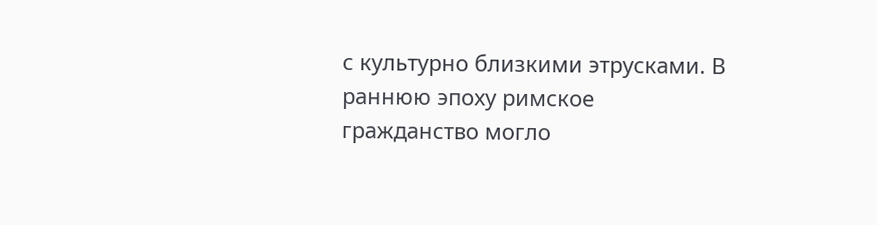с культурно близкими этрусками. В раннюю эпоху римское гражданство могло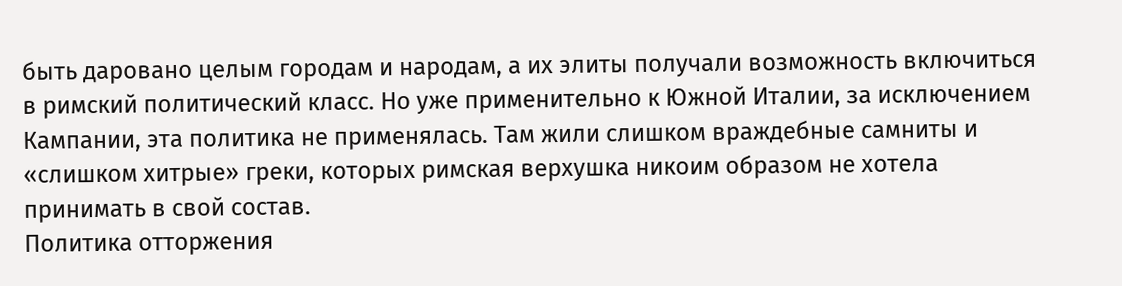быть даровано целым городам и народам, а их элиты получали возможность включиться в римский политический класс. Но уже применительно к Южной Италии, за исключением Кампании, эта политика не применялась. Там жили слишком враждебные самниты и «слишком хитрые» греки, которых римская верхушка никоим образом не хотела принимать в свой состав.
Политика отторжения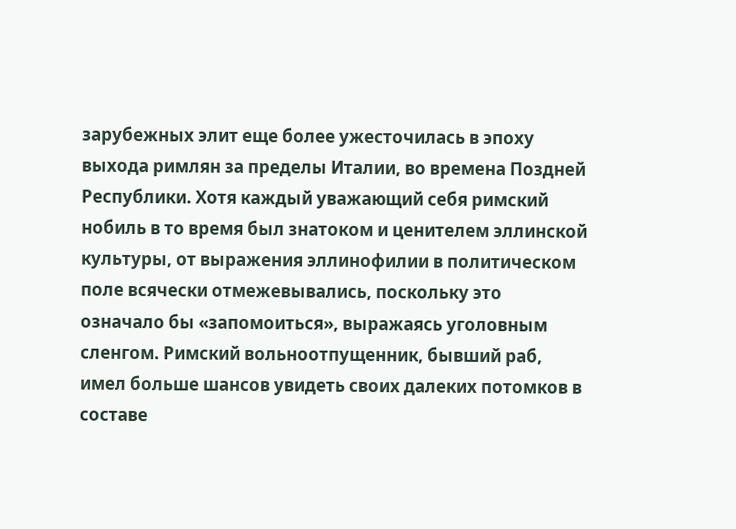зарубежных элит еще более ужесточилась в эпоху выхода римлян за пределы Италии, во времена Поздней Республики. Хотя каждый уважающий себя римский нобиль в то время был знатоком и ценителем эллинской культуры, от выражения эллинофилии в политическом поле всячески отмежевывались, поскольку это означало бы «запомоиться», выражаясь уголовным сленгом. Римский вольноотпущенник, бывший раб, имел больше шансов увидеть своих далеких потомков в составе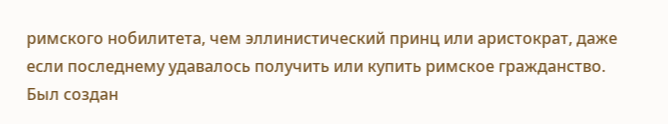римского нобилитета, чем эллинистический принц или аристократ, даже если последнему удавалось получить или купить римское гражданство. Был создан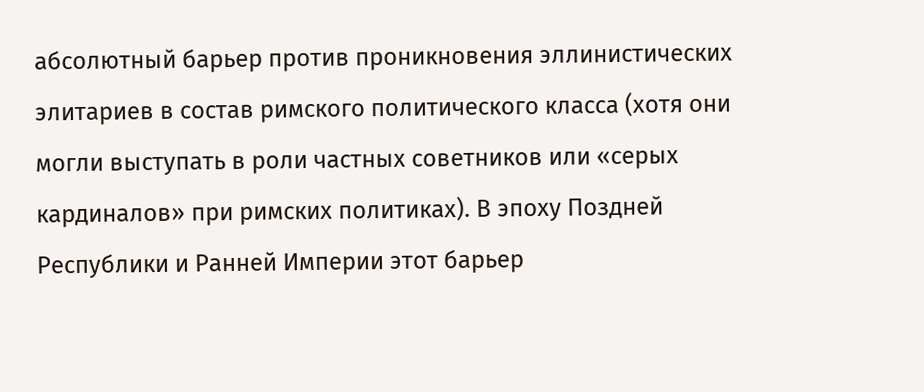абсолютный барьер против проникновения эллинистических элитариев в состав римского политического класса (хотя они могли выступать в роли частных советников или «серых кардиналов» при римских политиках). В эпоху Поздней Республики и Ранней Империи этот барьер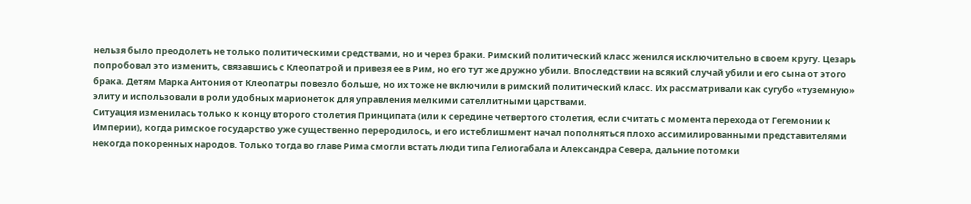нельзя было преодолеть не только политическими средствами, но и через браки. Римский политический класс женился исключительно в своем кругу. Цезарь попробовал это изменить, связавшись с Клеопатрой и привезя ее в Рим, но его тут же дружно убили. Впоследствии на всякий случай убили и его сына от этого брака. Детям Марка Антония от Клеопатры повезло больше, но их тоже не включили в римский политический класс. Их рассматривали как сугубо «туземную» элиту и использовали в роли удобных марионеток для управления мелкими сателлитными царствами.
Ситуация изменилась только к концу второго столетия Принципата (или к середине четвертого столетия, если считать с момента перехода от Гегемонии к Империи), когда римское государство уже существенно переродилось, и его истеблишмент начал пополняться плохо ассимилированными представителями некогда покоренных народов. Только тогда во главе Рима смогли встать люди типа Гелиогабала и Александра Севера, дальние потомки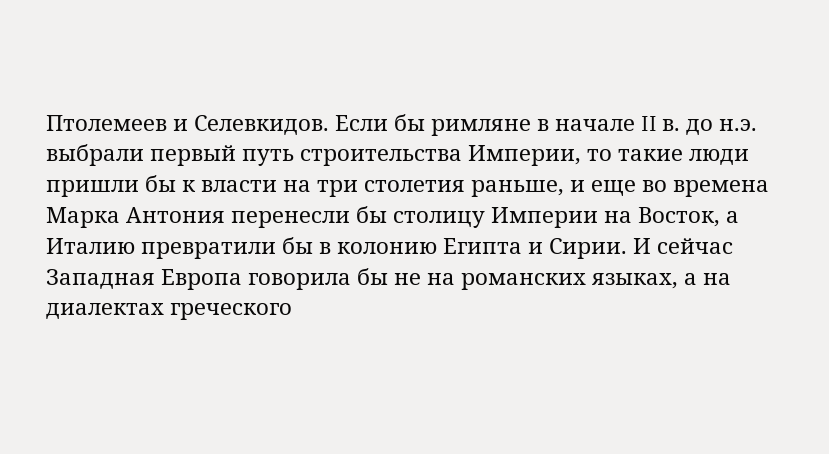Птолемеев и Селевкидов. Если бы римляне в начале II в. до н.э. выбрали первый путь строительства Империи, то такие люди пришли бы к власти на три столетия раньше, и еще во времена Марка Антония перенесли бы столицу Империи на Восток, а Италию превратили бы в колонию Египта и Сирии. И сейчас Западная Европа говорила бы не на романских языках, а на диалектах греческого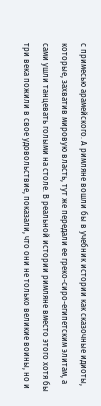с примесью арамейского. А римляне вошли бы в учебник истории как сказочные идиоты, которые, захватив мировую власть, тут же передали ее греко-сиро-египетским элитам, а сами ушли танцевать голыми на столе. В реальной истории римляне вместо этого хотя бы три века пожили в свое удовольствие, показали, что они не только великие воины, но и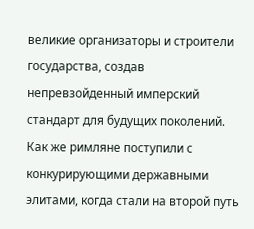великие организаторы и строители государства, создав непревзойденный имперский стандарт для будущих поколений.
Как же римляне поступили с конкурирующими державными элитами, когда стали на второй путь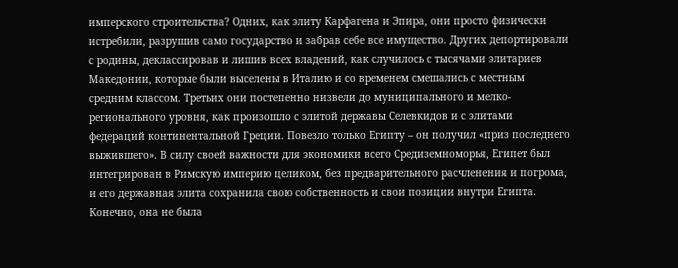имперского строительства? Одних, как элиту Карфагена и Эпира, они просто физически истребили, разрушив само государство и забрав себе все имущество. Других депортировали с родины, деклассировав и лишив всех владений, как случилось с тысячами элитариев Македонии, которые были выселены в Италию и со временем смешались с местным средним классом. Третьих они постепенно низвели до муниципального и мелко-регионального уровня, как произошло с элитой державы Селевкидов и с элитами федераций континентальной Греции. Повезло только Египту – он получил «приз последнего выжившего». В силу своей важности для экономики всего Средиземноморья, Египет был интегрирован в Римскую империю целиком, без предварительного расчленения и погрома, и его державная элита сохранила свою собственность и свои позиции внутри Египта. Конечно, она не была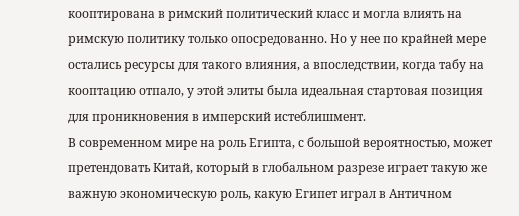кооптирована в римский политический класс и могла влиять на римскую политику только опосредованно. Но у нее по крайней мере остались ресурсы для такого влияния, а впоследствии, когда табу на кооптацию отпало, у этой элиты была идеальная стартовая позиция для проникновения в имперский истеблишмент.
В современном мире на роль Египта, с большой вероятностью, может претендовать Китай, который в глобальном разрезе играет такую же важную экономическую роль, какую Египет играл в Античном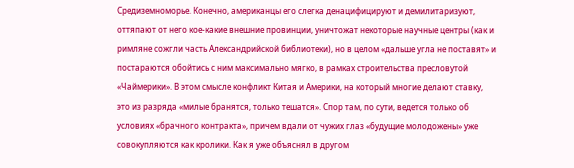Средиземноморье. Конечно, американцы его слегка денацифицируют и демилитаризуют, оттяпают от него кое-какие внешние провинции, уничтожат некоторые научные центры (как и римляне сожгли часть Александрийской библиотеки), но в целом «дальше угла не поставят» и постараются обойтись с ним максимально мягко, в рамках строительства пресловутой «Чаймерики». В этом смысле конфликт Китая и Америки, на который многие делают ставку, это из разряда «милые бранятся, только тешатся». Спор там, по сути, ведется только об условиях «брачного контракта», причем вдали от чужих глаз «будущие молодожены» уже совокупляются как кролики. Как я уже объяснял в другом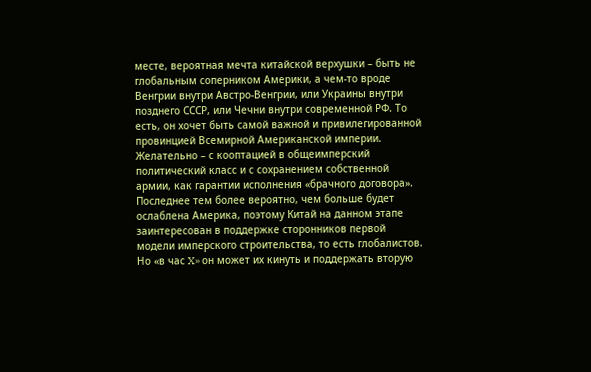месте, вероятная мечта китайской верхушки – быть не глобальным соперником Америки, а чем-то вроде Венгрии внутри Австро-Венгрии, или Украины внутри позднего СССР, или Чечни внутри современной РФ. То есть, он хочет быть самой важной и привилегированной провинцией Всемирной Американской империи. Желательно – с кооптацией в общеимперский политический класс и с сохранением собственной армии, как гарантии исполнения «брачного договора». Последнее тем более вероятно, чем больше будет ослаблена Америка, поэтому Китай на данном этапе заинтересован в поддержке сторонников первой модели имперского строительства, то есть глобалистов. Но «в час X» он может их кинуть и поддержать вторую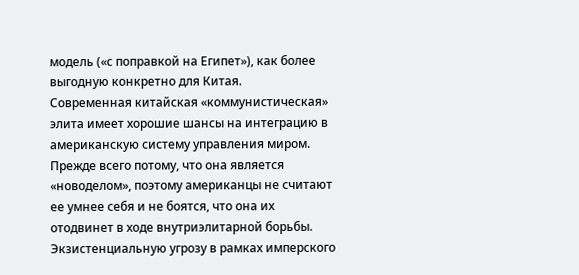модель («с поправкой на Египет»), как более выгодную конкретно для Китая.
Современная китайская «коммунистическая» элита имеет хорошие шансы на интеграцию в американскую систему управления миром. Прежде всего потому, что она является «новоделом», поэтому американцы не считают ее умнее себя и не боятся, что она их отодвинет в ходе внутриэлитарной борьбы. Экзистенциальную угрозу в рамках имперского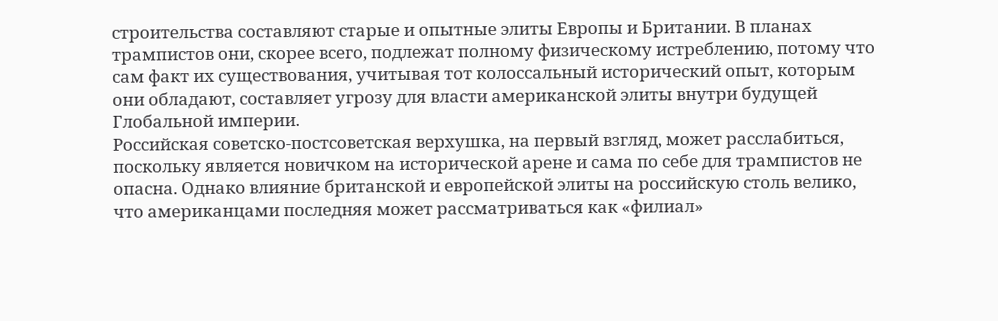строительства составляют старые и опытные элиты Европы и Британии. В планах трампистов они, скорее всего, подлежат полному физическому истреблению, потому что сам факт их существования, учитывая тот колоссальный исторический опыт, которым они обладают, составляет угрозу для власти американской элиты внутри будущей Глобальной империи.
Российская советско-постсоветская верхушка, на первый взгляд, может расслабиться, поскольку является новичком на исторической арене и сама по себе для трампистов не опасна. Однако влияние британской и европейской элиты на российскую столь велико, что американцами последняя может рассматриваться как «филиал»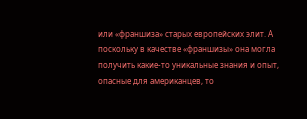или «франшиза» старых европейских элит. А поскольку в качестве «франшизы» она могла получить какие-то уникальные знания и опыт, опасные для американцев, то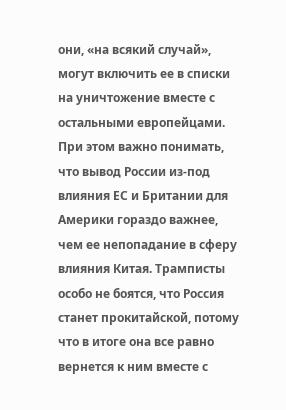они, «на всякий случай», могут включить ее в списки на уничтожение вместе с остальными европейцами. При этом важно понимать, что вывод России из-под влияния ЕС и Британии для Америки гораздо важнее, чем ее непопадание в сферу влияния Китая. Трамписты особо не боятся, что Россия станет прокитайской, потому что в итоге она все равно вернется к ним вместе с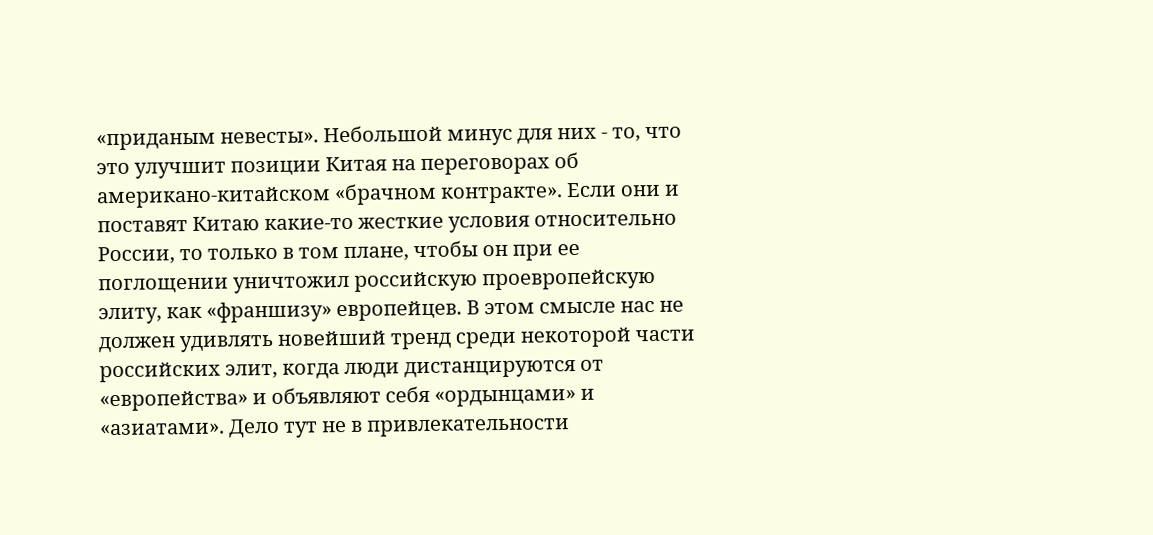«приданым невесты». Небольшой минус для них - то, что это улучшит позиции Китая на переговорах об американо-китайском «брачном контракте». Если они и поставят Китаю какие-то жесткие условия относительно России, то только в том плане, чтобы он при ее поглощении уничтожил российскую проевропейскую элиту, как «франшизу» европейцев. В этом смысле нас не должен удивлять новейший тренд среди некоторой части российских элит, когда люди дистанцируются от «европейства» и объявляют себя «ордынцами» и «азиатами». Дело тут не в привлекательности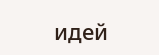идей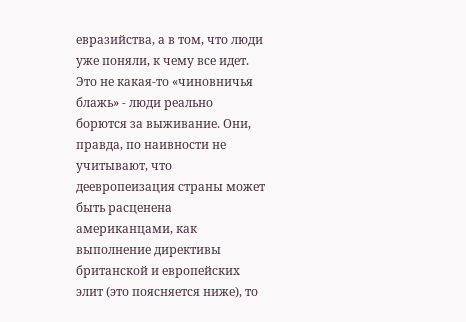евразийства, а в том, что люди уже поняли, к чему все идет. Это не какая-то «чиновничья блажь» - люди реально борются за выживание. Они, правда, по наивности не учитывают, что деевропеизация страны может быть расценена американцами, как выполнение директивы британской и европейских элит (это поясняется ниже), то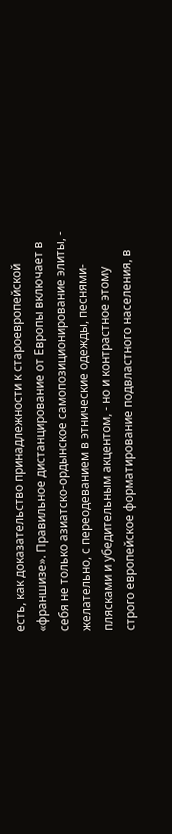есть, как доказательство принадлежности к староевропейской «франшизе». Правильное дистанцирование от Европы включает в себя не только азиатско-ордынское самопозиционирование элиты, - желательно, с переодеванием в этнические одежды, песнями-плясками и убедительным акцентом, - но и контрастное этому строго европейское форматирование подвластного населения, в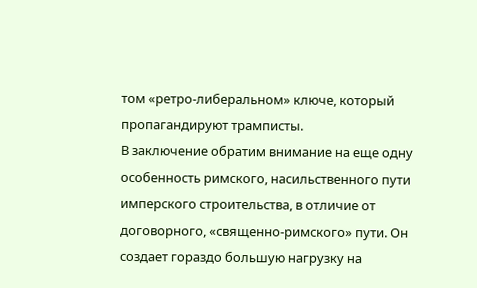том «ретро-либеральном» ключе, который пропагандируют трамписты.
В заключение обратим внимание на еще одну особенность римского, насильственного пути имперского строительства, в отличие от договорного, «священно-римского» пути. Он создает гораздо большую нагрузку на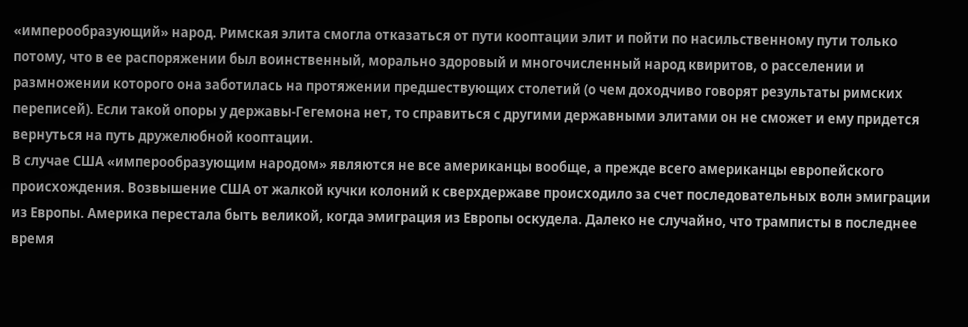«имперообразующий» народ. Римская элита смогла отказаться от пути кооптации элит и пойти по насильственному пути только потому, что в ее распоряжении был воинственный, морально здоровый и многочисленный народ квиритов, о расселении и размножении которого она заботилась на протяжении предшествующих столетий (о чем доходчиво говорят результаты римских переписей). Если такой опоры у державы-Гегемона нет, то справиться с другими державными элитами он не сможет и ему придется вернуться на путь дружелюбной кооптации.
В случае США «имперообразующим народом» являются не все американцы вообще, а прежде всего американцы европейского происхождения. Возвышение США от жалкой кучки колоний к сверхдержаве происходило за счет последовательных волн эмиграции из Европы. Америка перестала быть великой, когда эмиграция из Европы оскудела. Далеко не случайно, что трамписты в последнее время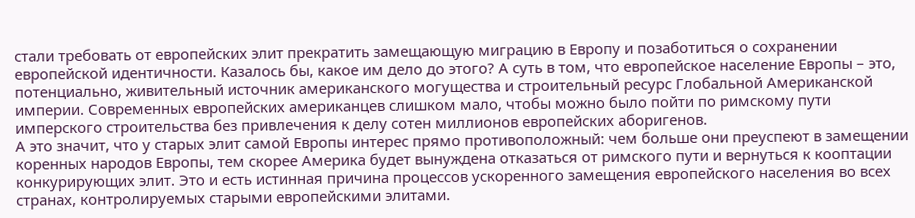стали требовать от европейских элит прекратить замещающую миграцию в Европу и позаботиться о сохранении европейской идентичности. Казалось бы, какое им дело до этого? А суть в том, что европейское население Европы – это, потенциально, живительный источник американского могущества и строительный ресурс Глобальной Американской империи. Современных европейских американцев слишком мало, чтобы можно было пойти по римскому пути имперского строительства без привлечения к делу сотен миллионов европейских аборигенов.
А это значит, что у старых элит самой Европы интерес прямо противоположный: чем больше они преуспеют в замещении коренных народов Европы, тем скорее Америка будет вынуждена отказаться от римского пути и вернуться к кооптации конкурирующих элит. Это и есть истинная причина процессов ускоренного замещения европейского населения во всех странах, контролируемых старыми европейскими элитами.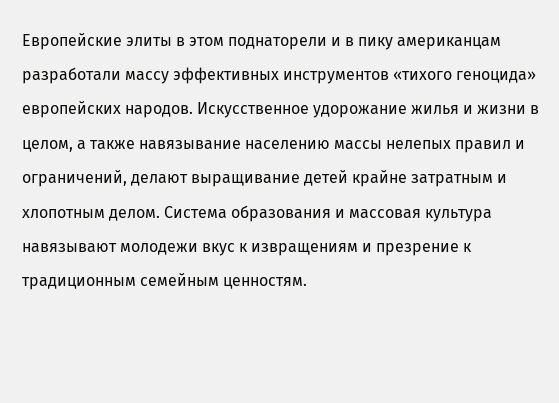Европейские элиты в этом поднаторели и в пику американцам разработали массу эффективных инструментов «тихого геноцида» европейских народов. Искусственное удорожание жилья и жизни в целом, а также навязывание населению массы нелепых правил и ограничений, делают выращивание детей крайне затратным и хлопотным делом. Система образования и массовая культура навязывают молодежи вкус к извращениям и презрение к традиционным семейным ценностям.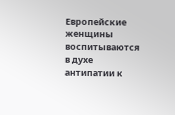Европейские женщины воспитываются в духе антипатии к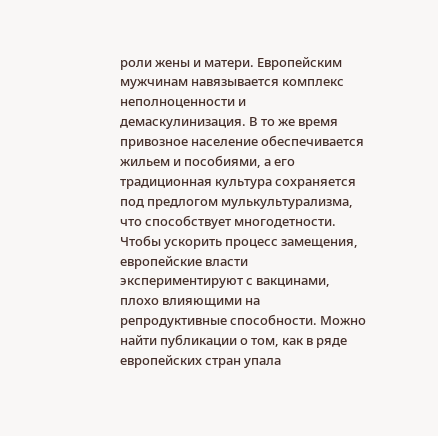роли жены и матери. Европейским мужчинам навязывается комплекс неполноценности и демаскулинизация. В то же время привозное население обеспечивается жильем и пособиями, а его традиционная культура сохраняется под предлогом мулькультурализма, что способствует многодетности. Чтобы ускорить процесс замещения, европейские власти экспериментируют с вакцинами, плохо влияющими на репродуктивные способности. Можно найти публикации о том, как в ряде европейских стран упала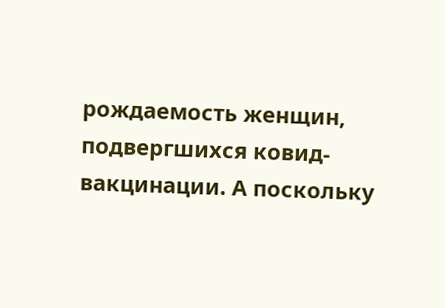рождаемость женщин, подвергшихся ковид-вакцинации. А поскольку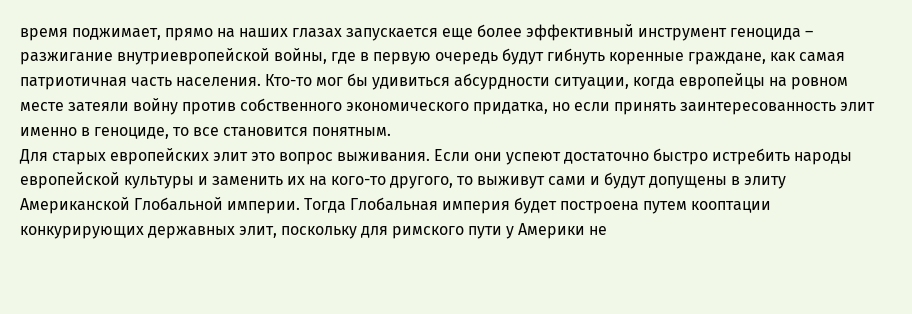время поджимает, прямо на наших глазах запускается еще более эффективный инструмент геноцида – разжигание внутриевропейской войны, где в первую очередь будут гибнуть коренные граждане, как самая патриотичная часть населения. Кто-то мог бы удивиться абсурдности ситуации, когда европейцы на ровном месте затеяли войну против собственного экономического придатка, но если принять заинтересованность элит именно в геноциде, то все становится понятным.
Для старых европейских элит это вопрос выживания. Если они успеют достаточно быстро истребить народы европейской культуры и заменить их на кого-то другого, то выживут сами и будут допущены в элиту Американской Глобальной империи. Тогда Глобальная империя будет построена путем кооптации конкурирующих державных элит, поскольку для римского пути у Америки не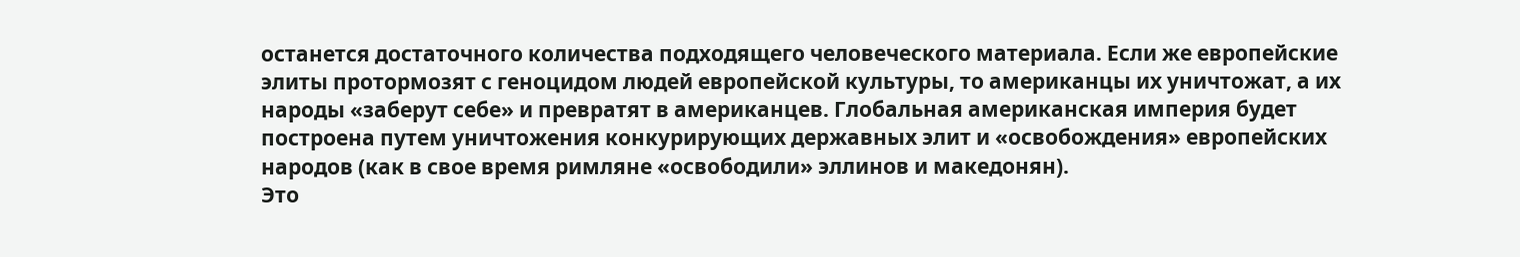останется достаточного количества подходящего человеческого материала. Если же европейские элиты протормозят с геноцидом людей европейской культуры, то американцы их уничтожат, а их народы «заберут себе» и превратят в американцев. Глобальная американская империя будет построена путем уничтожения конкурирующих державных элит и «освобождения» европейских народов (как в свое время римляне «освободили» эллинов и македонян).
Это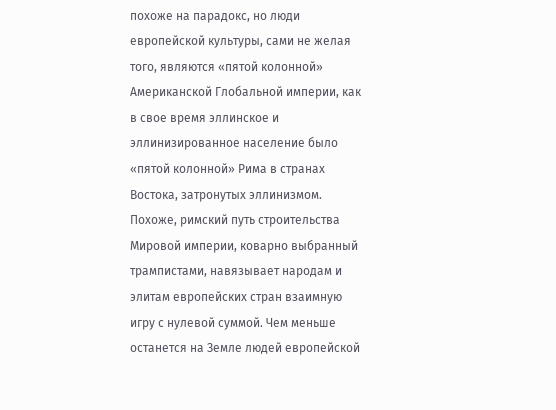похоже на парадокс, но люди европейской культуры, сами не желая того, являются «пятой колонной» Американской Глобальной империи, как в свое время эллинское и эллинизированное население было «пятой колонной» Рима в странах Востока, затронутых эллинизмом. Похоже, римский путь строительства Мировой империи, коварно выбранный трампистами, навязывает народам и элитам европейских стран взаимную игру с нулевой суммой. Чем меньше останется на Земле людей европейской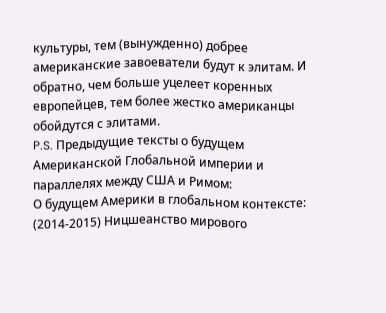культуры, тем (вынужденно) добрее американские завоеватели будут к элитам. И обратно, чем больше уцелеет коренных европейцев, тем более жестко американцы обойдутся с элитами.
P.S. Предыдущие тексты о будущем Американской Глобальной империи и параллелях между США и Римом:
О будущем Америки в глобальном контексте:
(2014-2015) Ницшеанство мирового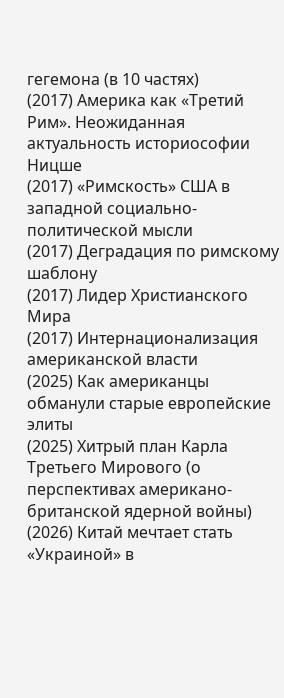гегемона (в 10 частях)
(2017) Америка как «Третий Рим». Неожиданная актуальность историософии Ницше
(2017) «Римскость» США в западной социально-политической мысли
(2017) Деградация по римскому шаблону
(2017) Лидер Христианского Мира
(2017) Интернационализация американской власти
(2025) Как американцы обманули старые европейские элиты
(2025) Хитрый план Карла Третьего Мирового (о перспективах американо-британской ядерной войны)
(2026) Китай мечтает стать «Украиной» в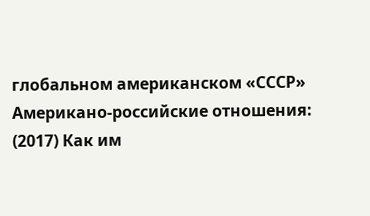глобальном американском «СССР»
Американо-российские отношения:
(2017) Как им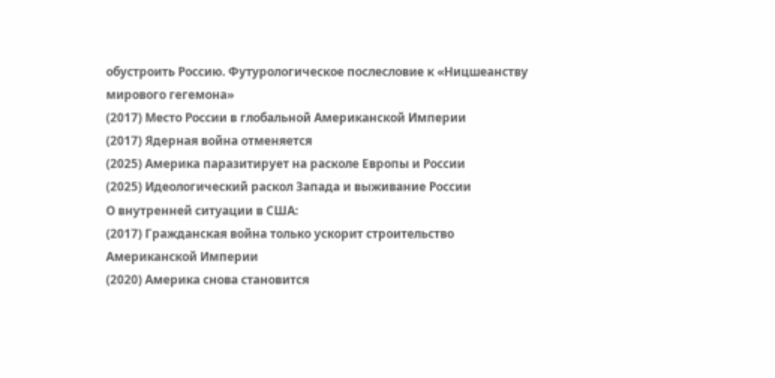обустроить Россию. Футурологическое послесловие к «Ницшеанству мирового гегемона»
(2017) Место России в глобальной Американской Империи
(2017) Ядерная война отменяется
(2025) Америка паразитирует на расколе Европы и России
(2025) Идеологический раскол Запада и выживание России
О внутренней ситуации в США:
(2017) Гражданская война только ускорит строительство Американской Империи
(2020) Америка снова становится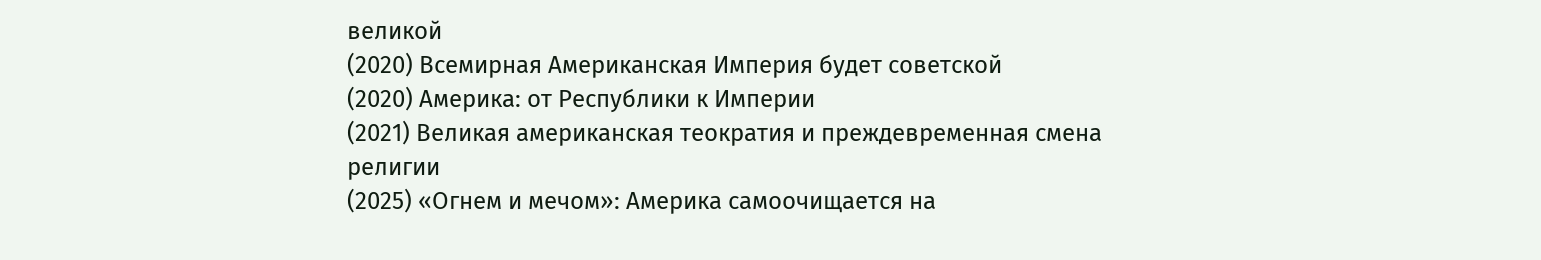великой
(2020) Всемирная Американская Империя будет советской
(2020) Америка: от Республики к Империи
(2021) Великая американская теократия и преждевременная смена религии
(2025) «Огнем и мечом»: Америка самоочищается на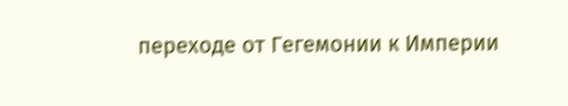переходе от Гегемонии к Империи